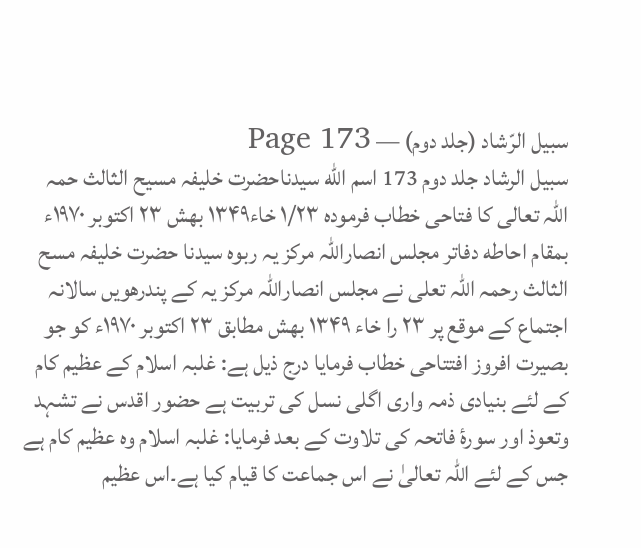سبیل الرّشاد (جلد دوم) — Page 173
سبیل الرشاد جلد دوم 173 اسم الله سیدناحضرت خلیفہ مسیح الثالث حمہ اللہ تعالی کا فتاحی خطاب فرموده ۱/۲۳ خاء۱۳۴۹ بهش ۲۳ اکتوبر ۱۹۷۰ء بمقام احاطه دفاتر مجلس انصاراللہ مرکز یہ ربوہ سیدنا حضرت خلیفہ مسح الثالث رحمہ اللہ تعلی نے مجلس انصاراللہ مرکز یہ کے پندرھویں سالانہ اجتماع کے موقع پر ۲۳ را خاء ۱۳۴۹ بهش مطابق ۲۳ اکتوبر ۱۹۷۰ء کو جو بصیرت افروز افتتاحی خطاب فرمایا درج ذیل ہے: غلبہ اسلام کے عظیم کام کے لئے بنیادی ذمہ واری اگلی نسل کی تربیت ہے حضور اقدس نے تشہد وتعوذ اور سورۂ فاتحہ کی تلاوت کے بعد فرمایا: غلبہ اسلام وہ عظیم کام ہے جس کے لئے اللہ تعالیٰ نے اس جماعت کا قیام کیا ہے۔اس عظیم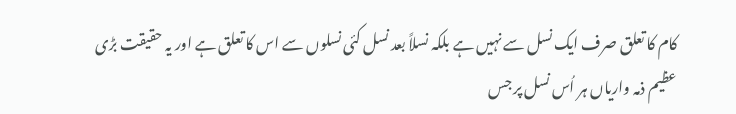کام کا تعلق صرف ایک نسل سے نہیں ہے بلکہ نسلاً بعد نسل کئی نسلوں سے اس کا تعلق ہے اور یہ حقیقت بڑی عظیم ذمہ واریاں ہر اُس نسل پر جس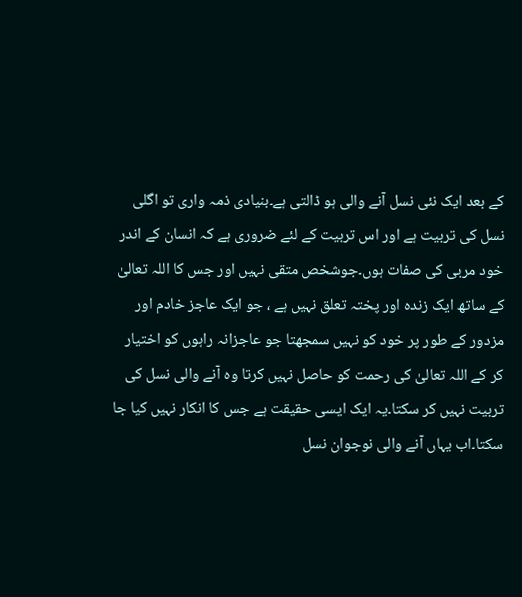کے بعد ایک نئی نسل آنے والی ہو ڈالتی ہے۔بنیادی ذمہ واری تو اگلی نسل کی تربیت ہے اور اس تربیت کے لئے ضروری ہے کہ انسان کے اندر خود مربی کی صفات ہوں۔جوشخص متقی نہیں اور جس کا اللہ تعالیٰ کے ساتھ ایک زندہ اور پختہ تعلق نہیں ہے ، جو ایک عاجز خادم اور مزدور کے طور پر خود کو نہیں سمجھتا جو عاجزانہ راہوں کو اختیار کر کے اللہ تعالیٰ کی رحمت کو حاصل نہیں کرتا وہ آنے والی نسل کی تربیت نہیں کر سکتا۔یہ ایک ایسی حقیقت ہے جس کا انکار نہیں کیا جا سکتا۔اب یہاں آنے والی نوجوان نسل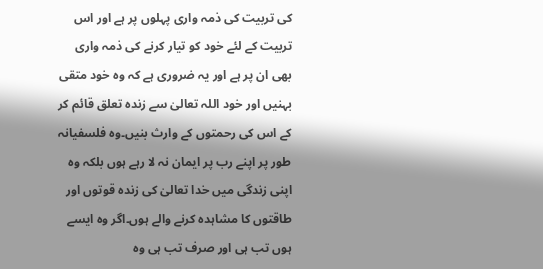کی تربیت کی ذمہ واری پہلوں پر ہے اور اس تربیت کے لئے خود کو تیار کرنے کی ذمہ واری بھی ان پر ہے اور یہ ضروری ہے کہ وہ خود متقی بہنیں اور خود اللہ تعالیٰ سے زندہ تعلق قائم کر کے اس کی رحمتوں کے وارث بنیں۔وہ فلسفیانہ طور پر اپنے رب پر ایمان نہ لا رہے ہوں بلکہ وہ اپنی زندگی میں خدا تعالیٰ کی زندہ قوتوں اور طاقتوں کا مشاہدہ کرنے والے ہوں۔اگر وہ ایسے ہوں تب ہی اور صرف تب ہی وہ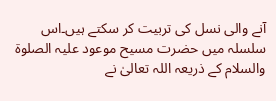آنے والی نسل کی تربیت کر سکتے ہیں۔اس سلسلہ میں حضرت مسیح موعود علیہ الصلوۃ والسلام کے ذریعہ اللہ تعالیٰ نے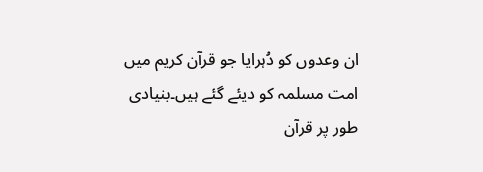ان وعدوں کو دُہرایا جو قرآن کریم میں امت مسلمہ کو دیئے گئے ہیں۔بنیادی طور پر قرآن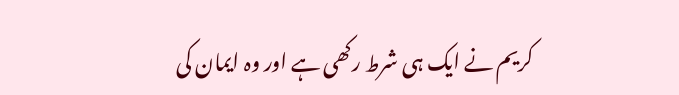کریم نے ایک ہی شرط رکھی ہے اور وہ ایمان کی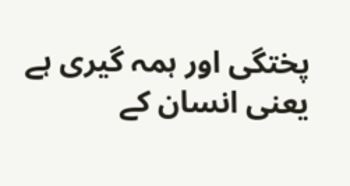پختگی اور ہمہ گیری ہے یعنی انسان کے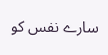سارے نفس کو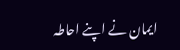ایمان نے اپنے احاطہ